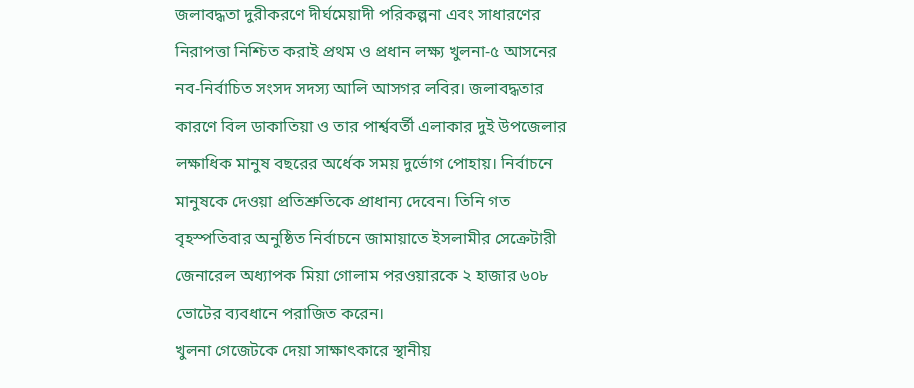জলাবদ্ধতা দুরীকরণে দীর্ঘমেয়াদী পরিকল্পনা এবং সাধারণের নিরাপত্তা নিশ্চিত করাই প্রথম ও প্রধান লক্ষ্য খুলনা-৫ আসনের নব-নির্বাচিত সংসদ সদস্য আলি আসগর লবির। জলাবদ্ধতার কারণে বিল ডাকাতিয়া ও তার পার্শ্ববর্তী এলাকার দুই উপজেলার লক্ষাধিক মানুষ বছরের অর্ধেক সময় দুর্ভোগ পোহায়। নির্বাচনে মানুষকে দেওয়া প্রতিশ্রুতিকে প্রাধান্য দেবেন। তিনি গত বৃহস্পতিবার অনুষ্ঠিত নির্বাচনে জামায়াতে ইসলামীর সেক্রেটারী জেনারেল অধ্যাপক মিয়া গোলাম পরওয়ারকে ২ হাজার ৬০৮ ভোটের ব্যবধানে পরাজিত করেন।
খুলনা গেজেটকে দেয়া সাক্ষাৎকারে স্থানীয়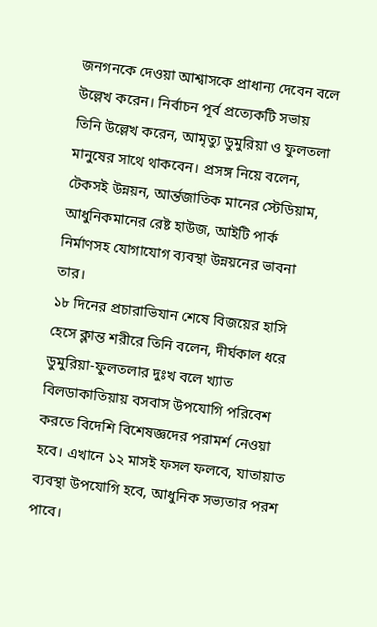জনগনকে দেওয়া আশ্বাসকে প্রাধান্য দেবেন বলে উল্লেখ করেন। নির্বাচন পূর্ব প্রত্যেকটি সভায় তিনি উল্লেখ করেন, আমৃত্যু ডুমুরিয়া ও ফুলতলা মানুষের সাথে থাকবেন। প্রসঙ্গ নিয়ে বলেন, টেকসই উন্নয়ন, আর্ন্তজাতিক মানের স্টেডিয়াম, আধুনিকমানের রেষ্ট হাউজ, আইটি পার্ক নির্মাণসহ যোগাযোগ ব্যবস্থা উন্নয়নের ভাবনা তার।
১৮ দিনের প্রচারাভিযান শেষে বিজয়ের হাসি হেসে ক্লান্ত শরীরে তিনি বলেন, দীর্ঘকাল ধরে ডুমুরিয়া-ফুলতলার দুঃখ বলে খ্যাত বিলডাকাতিয়ায় বসবাস উপযোগি পরিবেশ করতে বিদেশি বিশেষজ্ঞদের পরামর্শ নেওয়া হবে। এখানে ১২ মাসই ফসল ফলবে, যাতায়াত ব্যবস্থা উপযোগি হবে, আধুনিক সভ্যতার পরশ পাবে।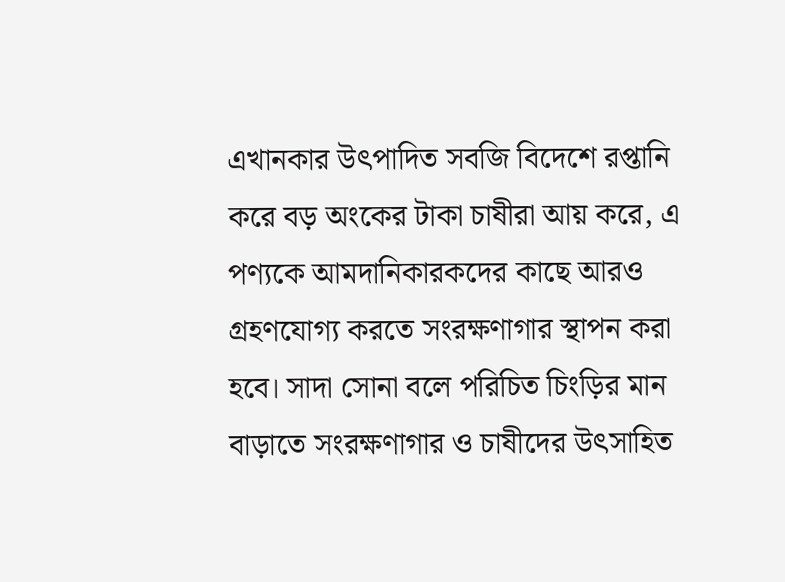এখানকার উৎপাদিত সবজি বিদেশে রপ্তানি করে বড় অংকের টাকা চাষীরা আয় করে, এ পণ্যকে আমদানিকারকদের কাছে আরও গ্রহণযোগ্য করতে সংরক্ষণাগার স্থাপন করা হবে। সাদা সোনা বলে পরিচিত চিংড়ির মান বাড়াতে সংরক্ষণাগার ও চাষীদের উৎসাহিত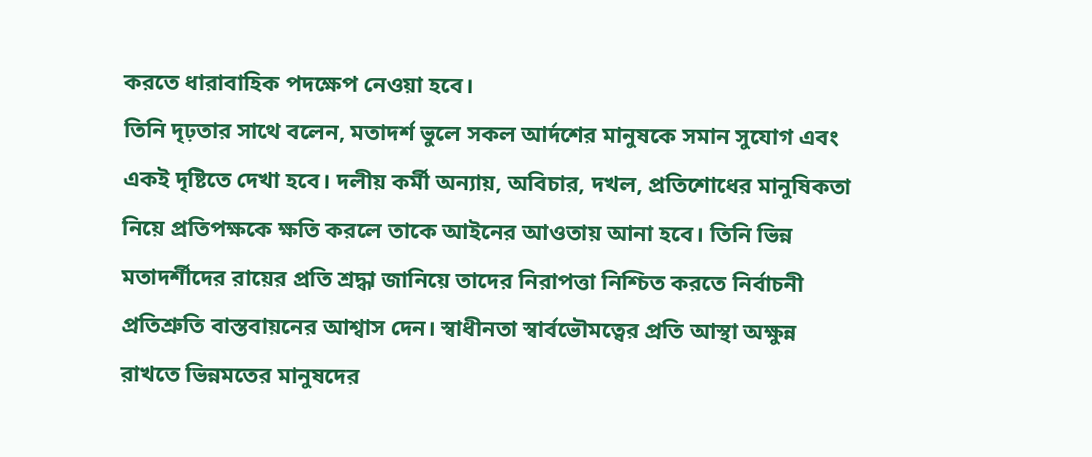করতে ধারাবাহিক পদক্ষেপ নেওয়া হবে।
তিনি দৃঢ়তার সাথে বলেন, মতাদর্শ ভুলে সকল আর্দশের মানুষকে সমান সুযোগ এবং একই দৃষ্টিতে দেখা হবে। দলীয় কর্মী অন্যায়, অবিচার, দখল, প্রতিশোধের মানুষিকতা নিয়ে প্রতিপক্ষকে ক্ষতি করলে তাকে আইনের আওতায় আনা হবে। তিনি ভিন্ন মতাদর্শীদের রায়ের প্রতি শ্রদ্ধা জানিয়ে তাদের নিরাপত্তা নিশ্চিত করতে নির্বাচনী প্রতিশ্রুতি বাস্তবায়নের আশ্বাস দেন। স্বাধীনতা স্বার্বভৌমত্বের প্রতি আস্থা অক্ষুন্ন রাখতে ভিন্নমতের মানুষদের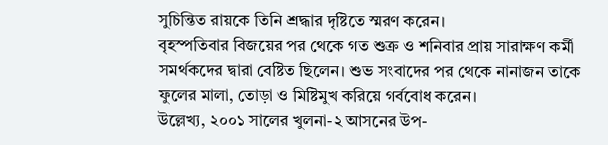সুচিন্তিত রায়কে তিনি শ্রদ্ধার দৃষ্টিতে স্মরণ করেন।
বৃহস্পতিবার বিজয়ের পর থেকে গত শুক্র ও শনিবার প্রায় সারাক্ষণ কর্মী সমর্থকদের দ্বারা বেষ্টিত ছিলেন। শুভ সংবাদের পর থেকে নানাজন তাকে ফুলের মালা, তোড়া ও মিষ্টিমুখ করিয়ে গর্ববোধ করেন।
উল্লেখ্য, ২০০১ সালের খুলনা-২ আসনের উপ-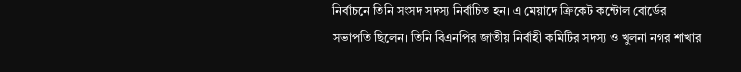নির্বাচনে তিনি সংসদ সদস্য নির্বাচিত হন। এ মেয়াদে ক্রিকেট কন্টোল বোর্ডের সভাপতি ছিলেন। তিনি বিএনপির জাতীয় নির্বাহী কমিটির সদস্য ও খুলনা নগর শাখার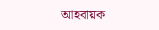আহবায়ক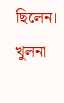ছিলেন।
খুলনা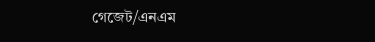গেজেট/এনএম